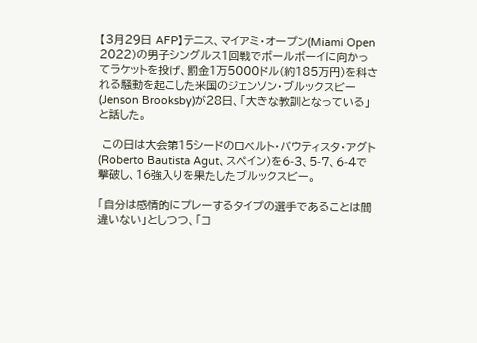【3月29日 AFP】テニス、マイアミ・オープン(Miami Open 2022)の男子シングルス1回戦でボールボーイに向かってラケットを投げ、罰金1万5000ドル(約185万円)を科される騒動を起こした米国のジェンソン・ブルックスビー(Jenson Brooksby)が28日、「大きな教訓となっている」と話した。

 この日は大会第15シードのロベルト・バウティスタ・アグト(Roberto Bautista Agut、スペイン)を6-3、5-7、6-4で撃破し、16強入りを果たしたブルックスビー。

「自分は感情的にプレーするタイプの選手であることは間違いない」としつつ、「コ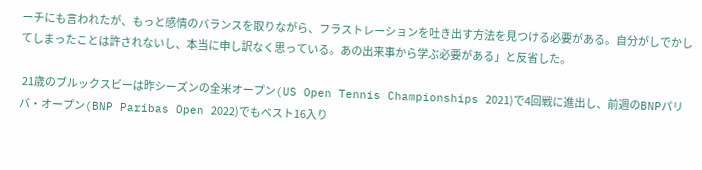ーチにも言われたが、もっと感情のバランスを取りながら、フラストレーションを吐き出す方法を見つける必要がある。自分がしでかしてしまったことは許されないし、本当に申し訳なく思っている。あの出来事から学ぶ必要がある」と反省した。

 21歳のブルックスビーは昨シーズンの全米オープン(US Open Tennis Championships 2021)で4回戦に進出し、前週のBNPパリバ・オープン(BNP Paribas Open 2022)でもベスト16入り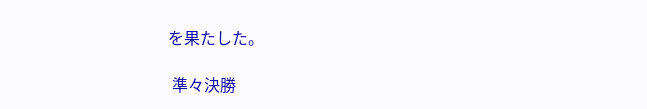を果たした。

 準々決勝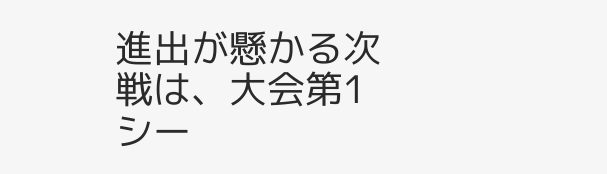進出が懸かる次戦は、大会第1シー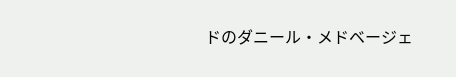ドのダニール・メドベージェ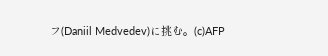フ(Daniil Medvedev)に挑む。(c)AFP